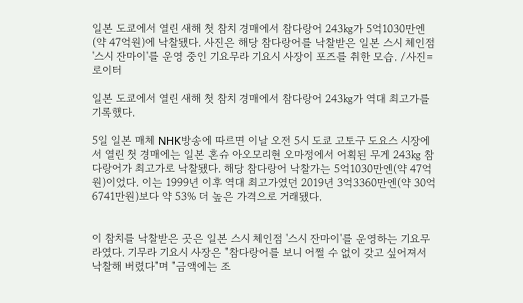일본 도쿄에서 열린 새해 첫 참치 경매에서 참다랑어 243㎏가 5억1030만엔(약 47억원)에 낙찰됐다. 사진은 해당 참다랑어를 낙찰받은 일본 스시 체인점 '스시 잔마이'를 운영 중인 기요무라 기요시 사장이 포즈를 취한 모습. /사진=로이터

일본 도쿄에서 열린 새해 첫 참치 경매에서 참다랑어 243㎏가 역대 최고가를 기록했다.

5일 일본 매체 NHK방송에 따르면 이날 오전 5시 도쿄 고토구 도요스 시장에서 열린 첫 경매에는 일본 혼슈 아오모리현 오마정에서 어획된 무게 243㎏ 참다랑어가 최고가로 낙찰됐다. 해당 참다랑어 낙찰가는 5억1030만엔(약 47억원)이었다. 이는 1999년 이후 역대 최고가였던 2019년 3억3360만엔(약 30억6741만원)보다 약 53% 더 높은 가격으로 거래됐다.


이 참치를 낙찰받은 곳은 일본 스시 체인점 '스시 잔마이'를 운영하는 기요무라였다. 기무라 기요시 사장은 "참다랑어를 보니 어쩔 수 없이 갖고 싶어져서 낙찰해 버렸다"며 "금액에는 조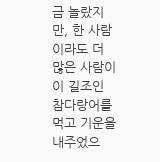금 놀랐지만, 한 사람이라도 더 많은 사람이 이 길조인 참다랑어를 먹고 기운을 내주었으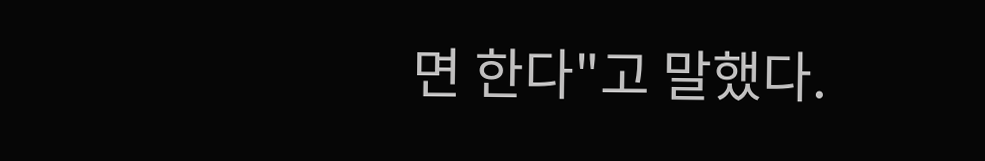면 한다"고 말했다.